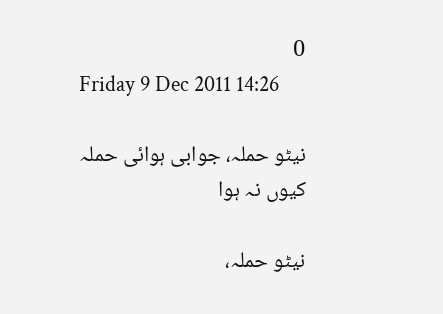0
Friday 9 Dec 2011 14:26

نیٹو حملہ، جوابی ہوائی حملہ کیوں نہ ہوا

نیٹو حملہ،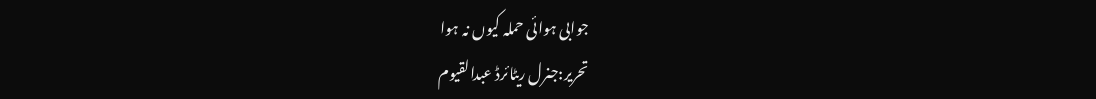جوابی ہوائی حملہ کیوں نہ ہوا
تحریر:جنرل ریٹائرڈ عبدالقیوم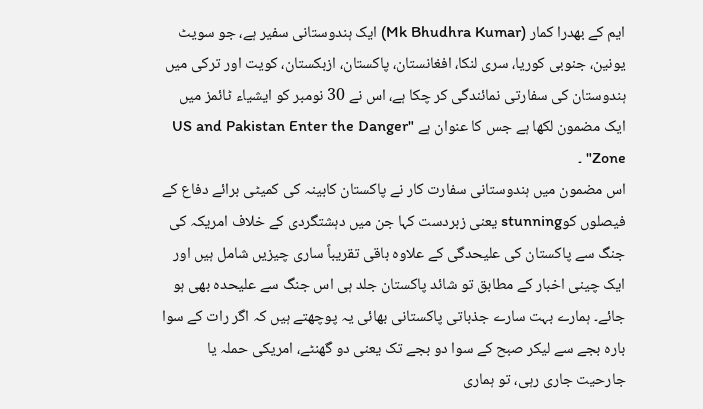ایم کے بھدرا کمار (Mk Bhudhra Kumar) ایک ہندوستانی سفیر ہے، جو سویٹ یونین، جنوبی کوریا، سری لنکا، افغانستان، پاکستان، ازبکستان، کویت اور ترکی میں ہندوستان کی سفارتی نمائندگی کر چکا ہے، اس نے 30 نومبر کو ایشیاء ٹائمز میں ایک مضمون لکھا ہے جس کا عنوان ہے "US and Pakistan Enter the Danger Zone" ۔
اس مضمون میں ہندوستانی سفارت کار نے پاکستان کابینہ کی کمیٹی برائے دفاع کے فیصلوں کوstunning یعنی زبردست کہا جن میں دہشتگردی کے خلاف امریکہ کی جنگ سے پاکستان کی علیحدگی کے علاوہ باقی تقریباً ساری چیزیں شامل ہیں اور ایک چینی اخبار کے مطابق تو شائد پاکستان جلد ہی اس جنگ سے علیحدہ بھی ہو جائے۔ ہمارے بہت سارے جذباتی پاکستانی بھائی یہ پوچھتے ہیں کہ اگر رات کے سوا بارہ بجے سے لیکر صبح کے سوا دو بجے تک یعنی دو گھنٹے، امریکی حملہ یا جارحیت جاری رہی، تو ہماری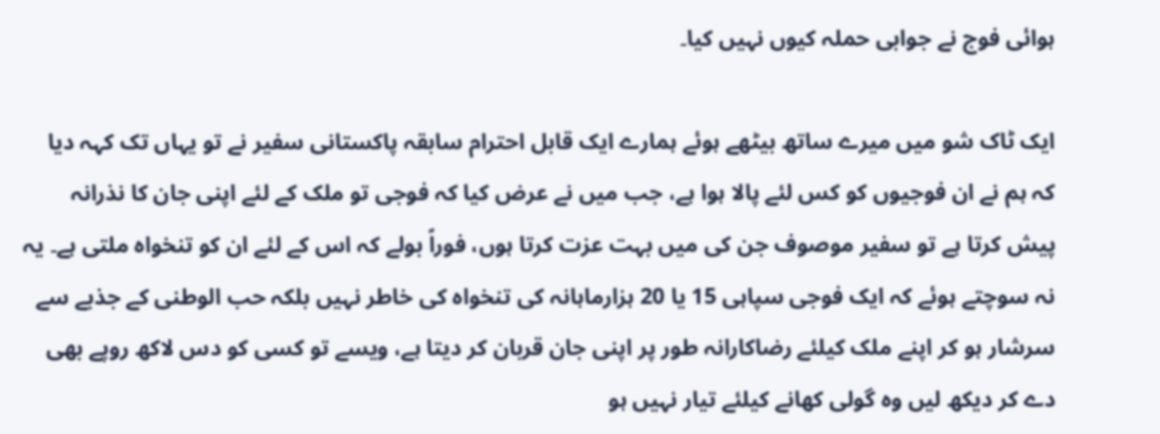ہوائی فوج نے جوابی حملہ کیوں نہیں کیا۔

ایک ٹاک شو میں میرے ساتھ بیٹھے ہوئے ہمارے ایک قابل احترام سابقہ پاکستانی سفیر نے تو یہاں تک کہہ دیا کہ ہم نے ان فوجیوں کو کس لئے پالا ہوا ہے، جب میں نے عرض کیا کہ فوجی تو ملک کے لئے اپنی جان کا نذرانہ پیش کرتا ہے تو سفیر موصوف جن کی میں بہت عزت کرتا ہوں، فوراً بولے کہ اس کے لئے ان کو تنخواہ ملتی ہے۔ یہ نہ سوچتے ہوئے کہ ایک فوجی سپاہی 15 یا 20 ہزارماہانہ کی تنخواہ کی خاطر نہیں بلکہ حب الوطنی کے جذبے سے سرشار ہو کر اپنے ملک کیلئے رضاکارانہ طور پر اپنی جان قربان کر دیتا ہے، ویسے تو کسی کو دس لاکھ روپے بھی دے کر دیکھ لیں وہ گولی کھانے کیلئے تیار نہیں ہو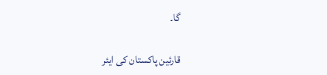گا۔

قارئین پاکستان کی ایئر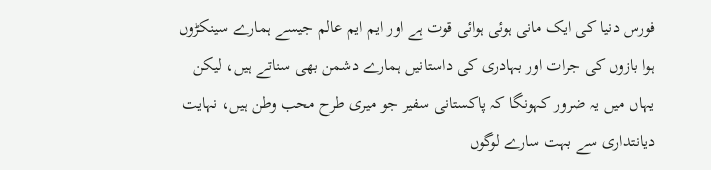فورس دنیا کی ایک مانی ہوئی ہوائی قوت ہے اور ایم ایم عالم جیسے ہمارے سینکڑوں ہوا بازوں کی جرات اور بہادری کی داستانیں ہمارے دشمن بھی سناتے ہیں، لیکن یہاں میں یہ ضرور کہونگا کہ پاکستانی سفیر جو میری طرح محب وطن ہیں، نہایت دیانتداری سے بہت سارے لوگوں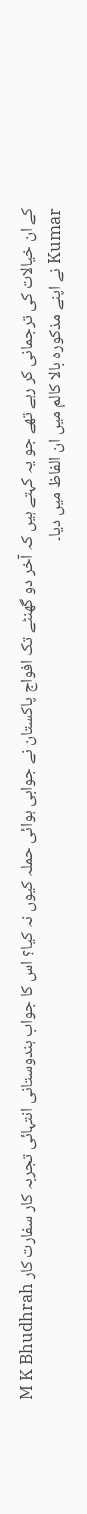کے ان خیالات کی ترجمانی کر رہے تھے جو یہ کہتے ہیں کہ آخر دو گھنٹے تک افواج پاکستان نے جوابی ہوائی حملہ کیوں نہ کیا؟ اس کا جواب ہندوستانی انتہائی تجربہ کار سفارت کار M K Bhudhrah Kumar نے اپنے مذکورہ بالا کالم میں ان الفاظ میں دیا۔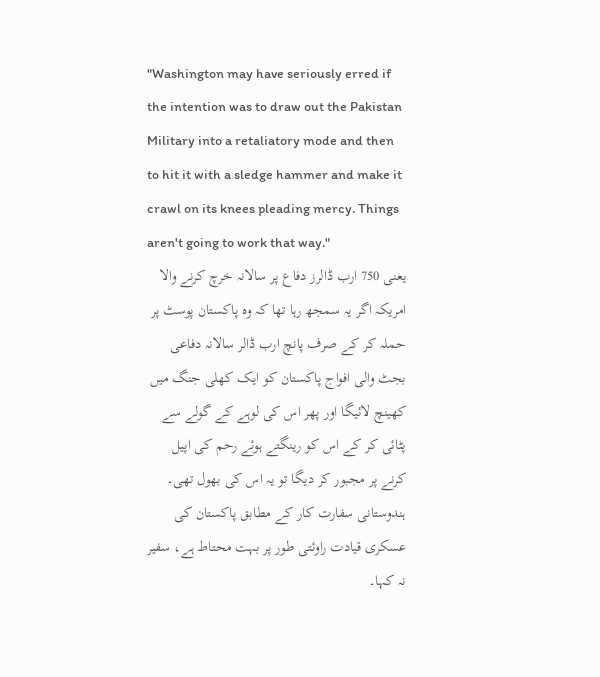"Washington may have seriously erred if the intention was to draw out the Pakistan Military into a retaliatory mode and then to hit it with a sledge hammer and make it crawl on its knees pleading mercy. Things aren't going to work that way."
یعنی 750 ارب ڈالرز دفاع پر سالانہ خرچ کرنے والا امریکہ اگر یہ سمجھ رہا تھا کہ وہ پاکستان پوسٹ پر حملہ کر کے صرف پانچ ارب ڈالر سالانہ دفاعی بجٹ والی افواج پاکستان کو ایک کھلی جنگ میں کھینچ لائیگا اور پھر اس کی لوہے کے گولے سے پٹائی کر کے اس کو رینگتے ہوئے رحم کی اپیل کرنے پر مجبور کر دیگا تو یہ اس کی بھول تھی۔ ہندوستانی سفارت کار کے مطابق پاکستان کی عسکری قیادت راوئتی طور پر بہت محتاط ہے، سفیر نہ کہا۔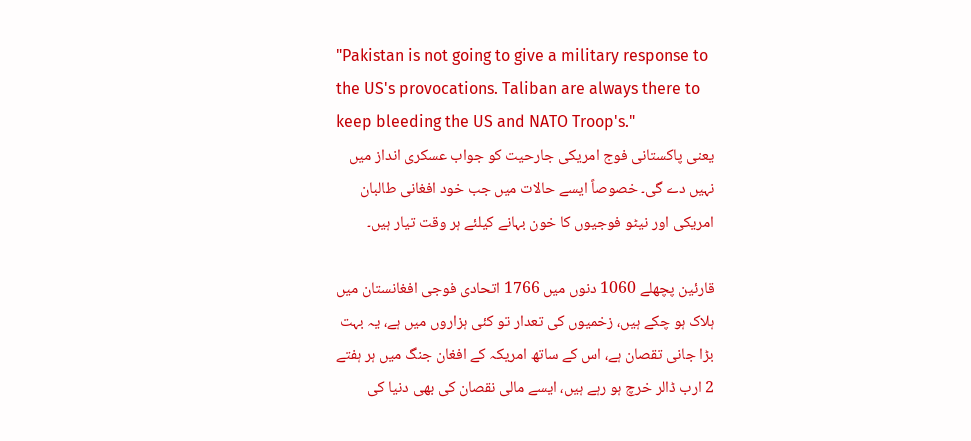"Pakistan is not going to give a military response to the US's provocations. Taliban are always there to keep bleeding the US and NATO Troop's."
یعنی پاکستانی فوج امریکی جارحیت کو جواب عسکری انداز میں نہیں دے گی۔ خصوصاً ایسے حالات میں جب خود افغانی طالبان امریکی اور نیٹو فوجیوں کا خون بہانے کیلئے ہر وقت تیار ہیں۔

قارئین پچھلے 1060 دنوں میں 1766 اتحادی فوجی افغانستان میں ہلاک ہو چکے ہیں، زخمیوں کی تعدار تو کئی ہزاروں میں ہے، یہ بہت بڑا جانی تقصان ہے، اس کے ساتھ امریکہ کے افغان جنگ میں ہر ہفتے 2 ارب ڈالر خرچ ہو رہے ہیں، ایسے مالی نقصان کی بھی دنیا کی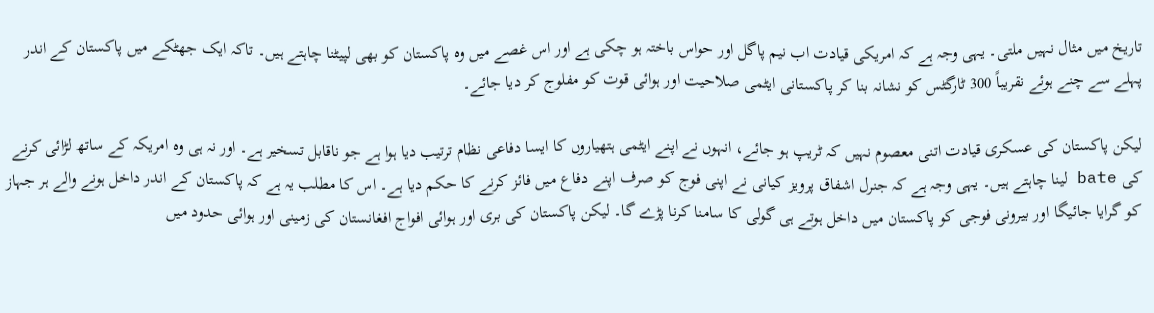تاریخ میں مثال نہیں ملتی۔ یہی وجہ ہے کہ امریکی قیادت اب نیم پاگل اور حواس باختہ ہو چکی ہے اور اس غصے میں وہ پاکستان کو بھی لپیٹنا چاہتے ہیں۔ تاکہ ایک جھٹکے میں پاکستان کے اندر پہلے سے چنے ہوئے نقریباً 300 ٹارگٹس کو نشانہ بنا کر پاکستانی ایٹمی صلاحیت اور ہوائی قوت کو مفلوج کر دیا جائے۔

لیکن پاکستان کی عسکری قیادت اتنی معصوم نہیں کہ ٹریپ ہو جائے، انہوں نے اپنے ایٹمی ہتھیاروں کا ایسا دفاعی نظام ترتیب دیا ہوا ہے جو ناقابل تسخیر ہے۔ اور نہ ہی وہ امریکہ کے ساتھ لڑائی کرنے کی bate لینا چاہتے ہیں۔ یہی وجہ ہے کہ جنرل اشفاق پرویز کیانی نے اپنی فوج کو صرف اپنے دفاع میں فائز کرنے کا حکم دیا ہے۔ اس کا مطلب یہ ہے کہ پاکستان کے اندر داخل ہونے والے ہر جہاز کو گرایا جائیگا اور بیرونی فوجی کو پاکستان میں داخل ہوتے ہی گولی کا سامنا کرنا پڑے گا۔ لیکن پاکستان کی بری اور ہوائی افواج افغانستان کی زمینی اور ہوائی حدود میں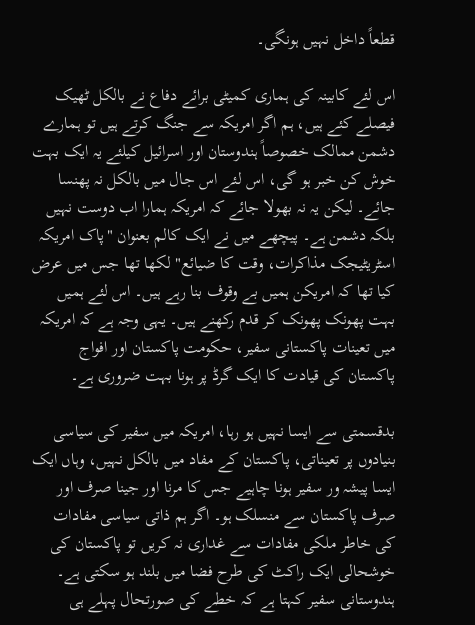قطعاً داخل نہیں ہونگی۔

اس لئے کابینہ کی ہماری کمیٹی برائے دفاع نے بالکل ٹھیک فیصلے کئے ہیں، ہم اگر امریکہ سے جنگ کرتے ہیں تو ہمارے دشمن ممالک خصوصاً ہندوستان اور اسرائیل کیلئے یہ ایک بہت خوش کن خبر ہو گی، اس لئے اس جال میں بالکل نہ پھنسا جائے۔ لیکن یہ نہ بھولا جائے کہ امریکہ ہمارا اب دوست نہیں بلکہ دشمن ہے۔ پیچھے میں نے ایک کالم بعنوان "پاک امریکہ اسٹریٹیجک مذاکرات، وقت کا ضیائع" لکھا تھا جس میں عرض کیا تھا کہ امریکن ہمیں بے وقوف بنا رہے ہیں۔ اس لئے ہمیں بہت پھونک پھونک کر قدم رکھنے ہیں۔ یہی وجہ ہے کہ امریکہ میں تعینات پاکستانی سفیر، حکومت پاکستان اور افواج پاکستان کی قیادت کا ایک گرڈ پر ہونا بہت ضروری ہے۔

بدقسمتی سے ایسا نہیں ہو رہا، امریکہ میں سفیر کی سیاسی بنیادوں پر تعیناتی، پاکستان کے مفاد میں بالکل نہیں، وہاں ایک ایسا پیشہ ور سفیر ہونا چاہیے جس کا مرنا اور جینا صرف اور صرف پاکستان سے منسلک ہو۔ اگر ہم ذاتی سیاسی مفادات کی خاطر ملکی مفادات سے غداری نہ کریں تو پاکستان کی خوشحالی ایک راکٹ کی طرح فضا میں بلند ہو سکتی ہے۔ ہندوستانی سفیر کہتا ہے کہ خطے کی صورتحال پہلے ہی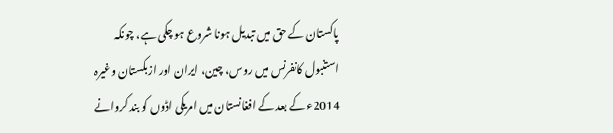پاکستان کے حق میں تبدیل ہونا شروع ہو چکی ہے، چونکہ استنبول کانفرنس میں روس، چین، ایران اور ازبکستان وغیرہ 2014ء کے بعد کے افغانستان میں امریکی اڈوں کو بند کروانے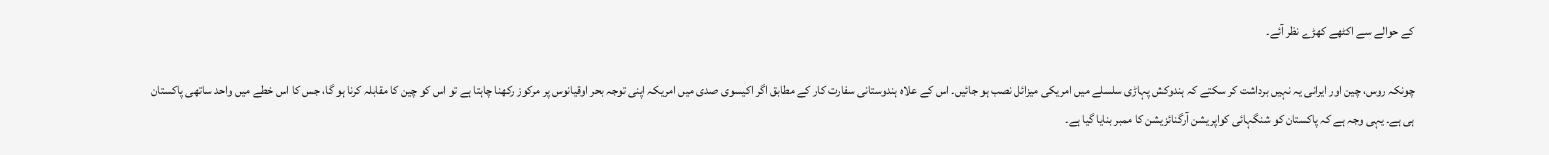کے حوالے سے اکٹھے کھڑے نظر آئے۔

چونکہ روس، چین اور ایرانی یہ نہیں برداشت کر سکتے کہ ہندوکش پہاڑی سلسلے میں امریکی میزائل نصب ہو جائیں۔ اس کے علاہ ہندوستانی سفارت کار کے مطابق اگر اکیسوی صدی میں امریکہ اپنی توجہ بحر اوقیانوس پر مرکوز رکھنا چاہتا ہے تو اس کو چین کا مقابلہ کرنا ہو گا، جس کا اس خطے میں واحد ساتھی پاکستان ہی ہے۔ یہی وجہ ہے کہ پاکستان کو شنگہائی کواپریشن آرگنائزیشن کا ممبر بنایا گیا ہے۔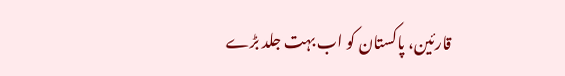قارئین، پاکستان کو اب بہت جلد بڑے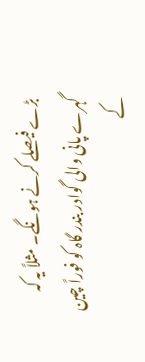بڑے فیصلے کرنے ہونگے۔ مثلاً یہ کہ گہرے پانی والی گوادر بندر گاہ کو فوراً چین کے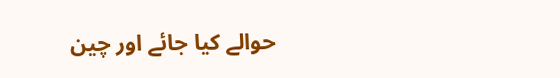حوالے کیا جائے اور چین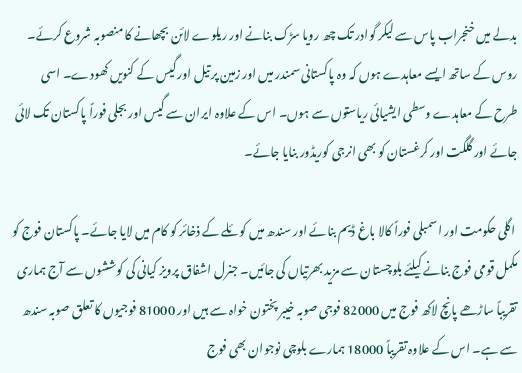بدلے میں خنجراب پاس سے لیکر گوادر تک چھ رویا سڑک بنانے اور ریلوے لائن بچھانے کا منصوبہ شروع کرئے۔ روس کے ساتھ ایسے معاہدے ہوں کہ وہ پاکستانی سمندر میں اور زمین پر تیل اور گیس کے کنویں کھودے۔ اسی طرح کے معاہدے وسطی ایشیائی ریاستوں سے ہوں۔ اس کے علاوہ ایران سے گیس اور بجلی فوراً پاکستان تک لائی جائے اور گلگت اور کرغستان کو بھی انرجی کوریڈور بنایا جائے۔

 اگلی حکومت اور اسمبلی فوراً کالا باغ ڈیم بنائے اور سندھ میں کوئلے کے ذخائر کو کام میں لایا جائے۔ پاکستان فوج کو مکمل قومی فوج بنانے کیلئے بلوچستان سے مزید بھرتیاں کی جائیں۔ جنرل اشفاق پرویز کیانی کی کوششوں سے آج ہماری تقریباً ساڑھے پانچ لاکھ فوج میں 82000 فوجی صوبہ خیبر پختون خواہ سے ہیں اور 81000 فوجیوں کا تعلق صوبہ سندھ سے ہے۔ اس کے علاوہ تقریباً 18000 ہمارے بلوچی نوجوان بھی فوج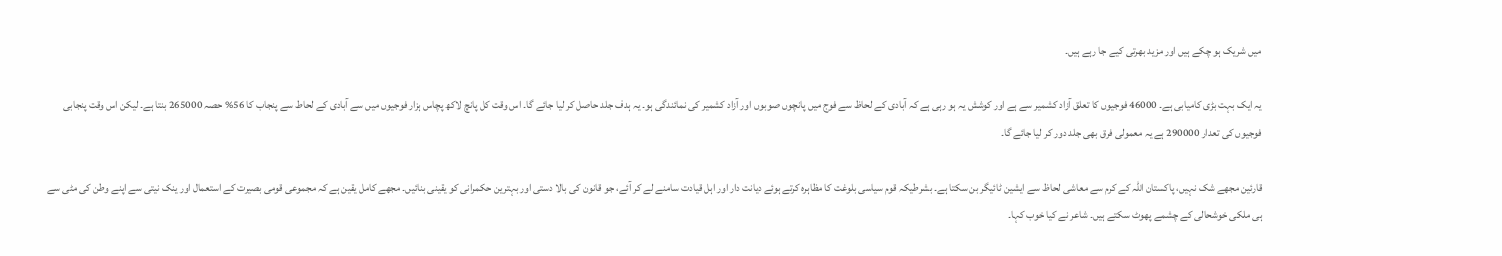میں شریک ہو چکے ہیں اور مزید بھرتی کیے جا رہے ہیں۔

یہ ایک بہت بڑی کامیابی ہے۔ 46000 فوجیوں کا تعلق آزاد کشمیر سے ہے اور کوشش یہ ہو رہی ہے کہ آبادی کے لحاظ سے فوج میں پانچوں صوبوں اور آزاد کشمیر کی نمائندگی ہو۔ یہ ہدف جلد حاصل کر لیا جائے گا۔ اس وقت کل پانچ لاکھ پچاس ہزار فوجیوں میں سے آبادی کے لحاط سے پنجاب کا 56% حصہ 265000 بنتا ہے۔ لیکن اس وقت پنجابی فوجیوں کی تعدار 290000 ہے یہ معمولی فرق بھی جلد دور کر لیا جائے گا۔

قارئین مجھے شک نہیں، پاکستان اللہ کے کرم سے معاشی لحاظ سے ایشین ٹائیگر بن سکتا ہے۔ بشرطیکہ قوم سیاسی بلوغت کا مظاہرہ کرتے ہوئے دیانت دار اور اہل قیادت سامنے لے کر آئے، جو قانون کی بالا دستی اور بہترین حکمرانی کو یقینی بنائیں۔ مجھے کامل یقین ہے کہ مجموعی قومی بصیرت کے استعمال اور ینک نیتی سے اپنے وطن کی مٹی سے ہی ملکی خوشحالی کے چشمے پھوٹ سکتے ہیں۔ شاعر نے کیا خوب کہا۔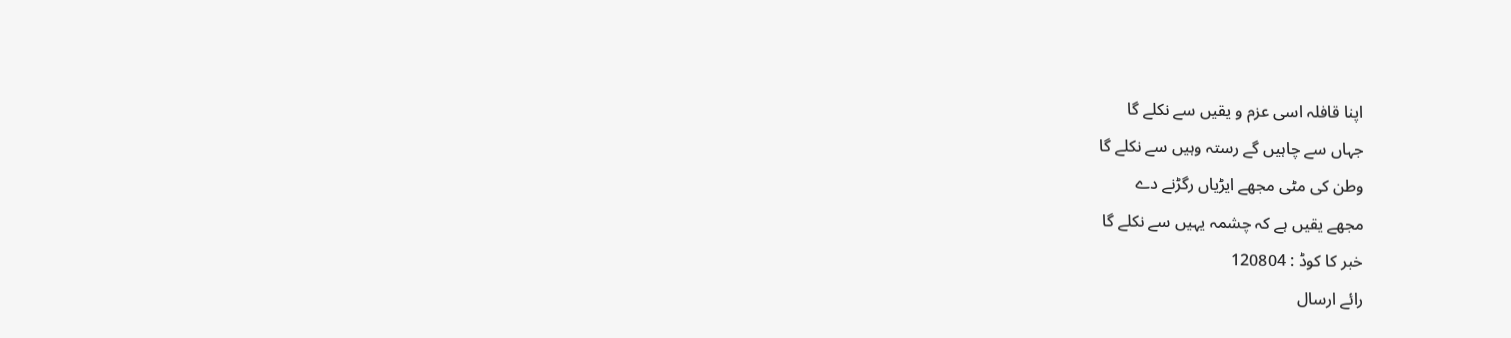اپنا قافلہ اسی عزم و یقیں سے نکلے گا
جہاں سے چاہیں گے رستہ وہیں سے نکلے گا
وطن کی مٹی مجھے ایڑیاں رگڑنے دے
مجھے یقیں ہے کہ چشمہ یہیں سے نکلے گا
خبر کا کوڈ : 120804
رائے ارسال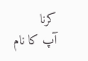کرنا
آپ کا نام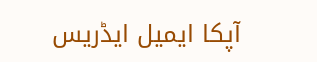آپکا ایمیل ایڈریس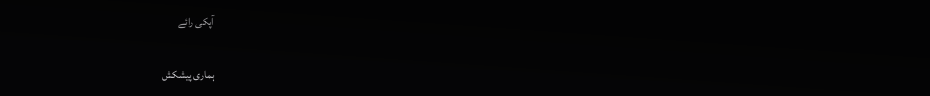آپکی رائے

ہماری پیشکش